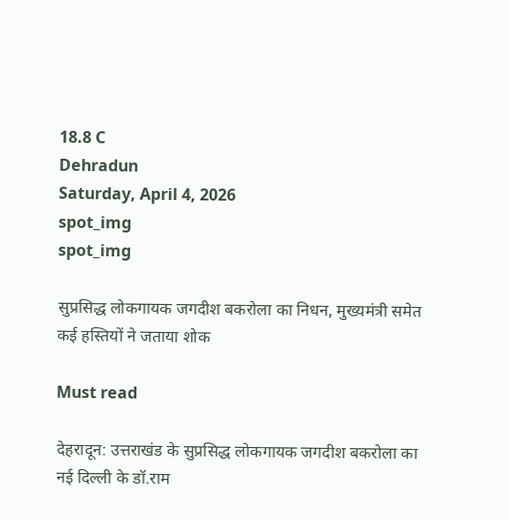18.8 C
Dehradun
Saturday, April 4, 2026
spot_img
spot_img

सुप्रसिद्ध लोकगायक जगदीश बकरोला का निधन, मुख्यमंत्री समेत कई हस्तियों ने जताया शोक

Must read

देहरादून: उत्तराखंड के सुप्रसिद्ध लोकगायक जगदीश बकरोला का नई दिल्ली के डॉ.राम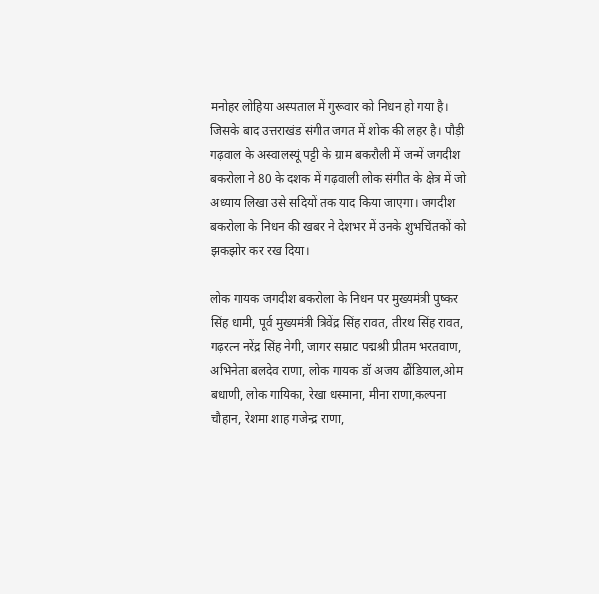मनोहर लोहिया अस्पताल में गुरूवार को निधन हो गया है। जिसके बाद उत्तराखंड संगीत जगत में शोक की लहर है। पौड़ी गढ़वाल के अस्वालस्यूं पट्टी के ग्राम बकरौली में जन्में जगदीश बकरोला ने 80 के दशक में गढ़वाली लोक संगीत के क्षेत्र में जो अध्याय लिखा उसे सदियों तक याद किया जाएगा। जगदीश बकरोला के निधन की खबर ने देशभर में उनके शुभचिंतकों को झकझोर कर रख दिया।

लोक गायक जगदीश बकरोला के निधन पर मुख्यमंत्री पुष्कर सिंह धामी, पूर्व मुख्यमंत्री त्रिवेंद्र सिंह रावत, तीरथ सिंह रावत, गढ़रत्न नरेंद्र सिंह नेगी, जागर सम्राट पद्मश्री प्रीतम भरतवाण, अभिनेता बलदेव राणा, लोक गायक डॉ अजय ढौंडियाल,ओम बधाणी, लोक गायिका, रेखा धस्माना, मीना राणा,कल्पना चौहान, रेशमा शाह गजेन्द्र राणा,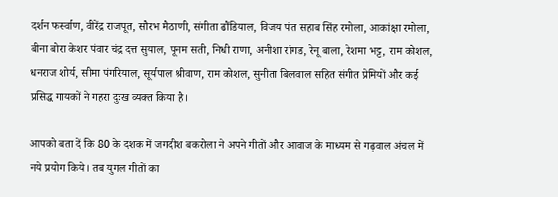दर्शन फर्स्वाण, वीरेंद्र राजपूत, सौरभ मैठाणी, संगीता ढौंडियाल, विजय पंत सहाब सिंह रमोला, आकांक्षा रमोला, बीना बोरा केशर पंवार चंद्र दत्त सुयाल, पूनम सती, निधी राणा, अनीशा रांगड, रेनू बाला, रेशमा भट्ट, राम कोशल, धनराज शोर्य, सीमा पंगरियाल, सूर्यपाल श्रीवाण, राम कोशल, सुनीता बिलवाल सहित संगीत प्रेमियों और कई प्रसिद्ध गायकों ने गहरा दुःख व्यक्त किया है।

आपको बता दें कि 80 के दशक में जगदीश बकरोला ने अपने गीतों और आवाज के माध्यम से गढ़वाल अंचल में नये प्रयोग किये। तब युगल गीतों का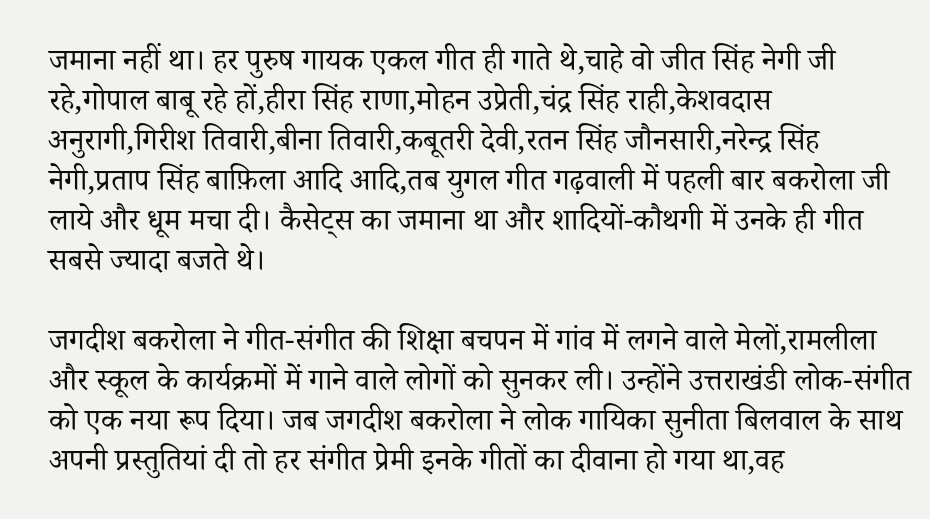जमाना नहीं था। हर पुरुष गायक एकल गीत ही गाते थे,चाहे वो जीत सिंह नेगी जी रहे,गोपाल बाबू रहे हों,हीरा सिंह राणा,मोहन उप्रेती,चंद्र सिंह राही,केशवदास अनुरागी,गिरीश तिवारी,बीना तिवारी,कबूतरी देवी,रतन सिंह जौनसारी,नरेन्द्र सिंह नेगी,प्रताप सिंह बाफ़िला आदि आदि,तब युगल गीत गढ़वाली में पहली बार बकरोला जी लाये और धूम मचा दी। कैसेट्स का जमाना था और शादियों-कौथगी में उनके ही गीत सबसे ज्यादा बजते थे।

जगदीश बकरोला ने गीत-संगीत की शिक्षा बचपन में गांव में लगने वाले मेलों,रामलीला और स्कूल के कार्यक्रमों में गाने वाले लोगों को सुनकर ली। उन्होंने उत्तराखंडी लोक-संगीत को एक नया रूप दिया। जब जगदीश बकरोला ने लोक गायिका सुनीता बिलवाल के साथ अपनी प्रस्तुतियां दी तो हर संगीत प्रेमी इनके गीतों का दीवाना हो गया था,वह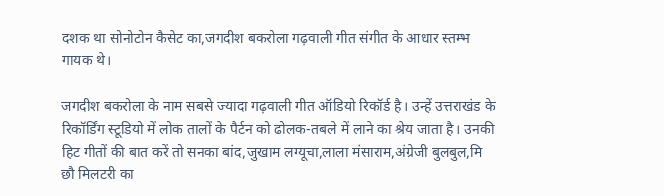दशक था सोनोटोन कैसेट का,जगदीश बकरोला गढ़वाली गीत संगीत के आधार स्तम्भ गायक थे।

जगदीश बकरोला के नाम सबसे ज्यादा गढ़वाली गीत ऑडियो रिकॉर्ड है। उन्हें उत्तराखंड के रिकॉर्डिंग स्टूडियो में लोक तालों के पैर्टन को ढोलक-तबले में लाने का श्रेय जाता है। उनकी हिट गीतों की बात करें तो सनका बांद,जुखाम लग्यूचा,लाला मंसाराम,अंग्रेजी बुलबुल,मि छौ मिलटरी का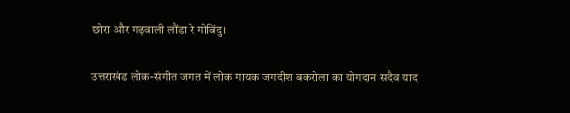छोरा और गढ़वाली लौंडा रे गोबिंदु।

उत्तराखंड लोक-संगीत जगत में लोक गायक जगदीश बकरोला का योगदान सदैव याद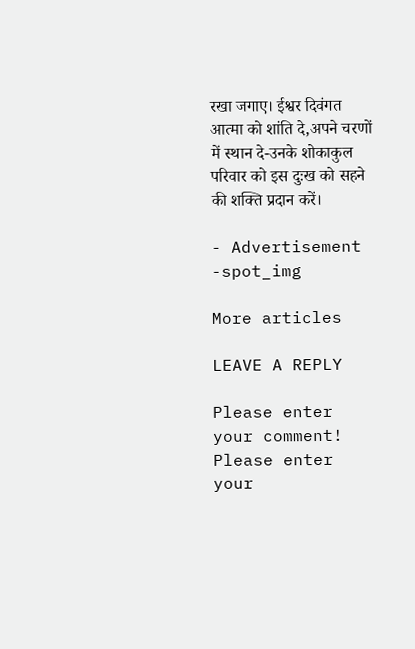रखा जगाए। ईश्वर दिवंगत आत्मा को शांति दे,अपने चरणों में स्थान दे-उनके शोकाकुल परिवार को इस दुःख को सहने की शक्ति प्रदान करें।

- Advertisement -spot_img

More articles

LEAVE A REPLY

Please enter your comment!
Please enter your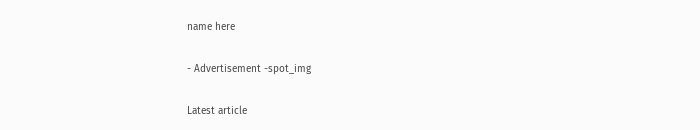name here

- Advertisement -spot_img

Latest article